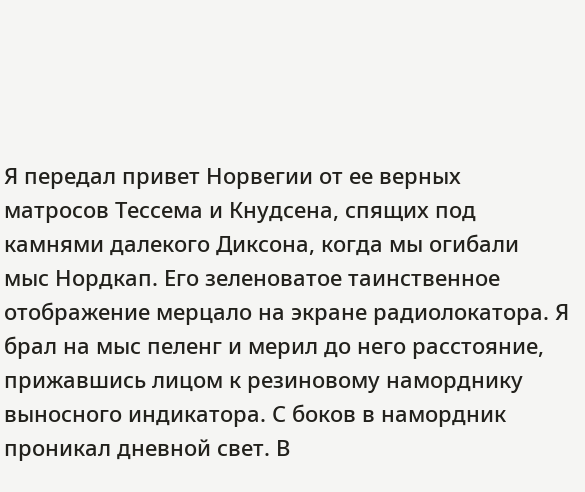Я передал привет Норвегии от ее верных матросов Тессема и Кнудсена, спящих под камнями далекого Диксона, когда мы огибали мыс Нордкап. Его зеленоватое таинственное отображение мерцало на экране радиолокатора. Я брал на мыс пеленг и мерил до него расстояние, прижавшись лицом к резиновому наморднику выносного индикатора. С боков в намордник проникал дневной свет. В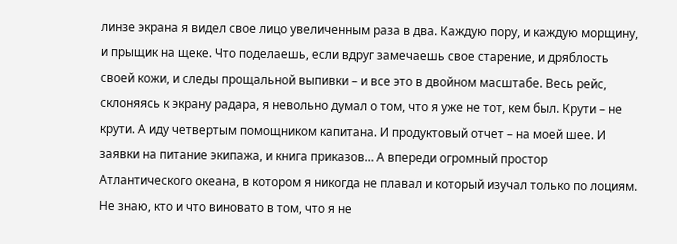линзе экрана я видел свое лицо увеличенным раза в два. Каждую пору, и каждую морщину, и прыщик на щеке. Что поделаешь, если вдруг замечаешь свое старение, и дряблость своей кожи, и следы прощальной выпивки – и все это в двойном масштабе. Весь рейс, склоняясь к экрану радара, я невольно думал о том, что я уже не тот, кем был. Крути – не крути. А иду четвертым помощником капитана. И продуктовый отчет – на моей шее. И заявки на питание экипажа, и книга приказов… А впереди огромный простор Атлантического океана, в котором я никогда не плавал и который изучал только по лоциям. Не знаю, кто и что виновато в том, что я не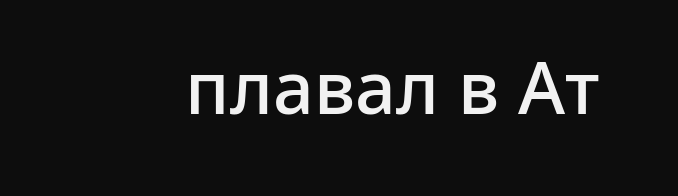плавал в Ат